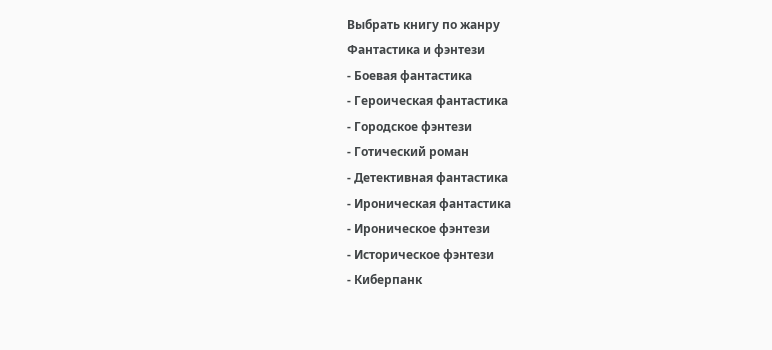Выбрать книгу по жанру
Фантастика и фэнтези
- Боевая фантастика
- Героическая фантастика
- Городское фэнтези
- Готический роман
- Детективная фантастика
- Ироническая фантастика
- Ироническое фэнтези
- Историческое фэнтези
- Киберпанк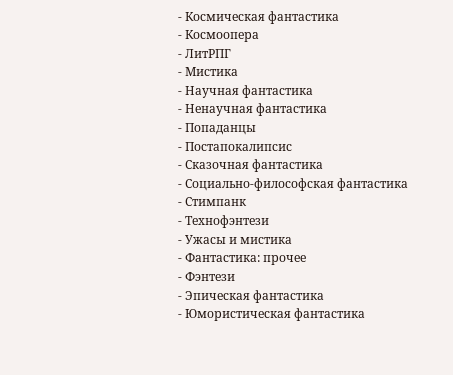- Космическая фантастика
- Космоопера
- ЛитРПГ
- Мистика
- Научная фантастика
- Ненаучная фантастика
- Попаданцы
- Постапокалипсис
- Сказочная фантастика
- Социально-философская фантастика
- Стимпанк
- Технофэнтези
- Ужасы и мистика
- Фантастика: прочее
- Фэнтези
- Эпическая фантастика
- Юмористическая фантастика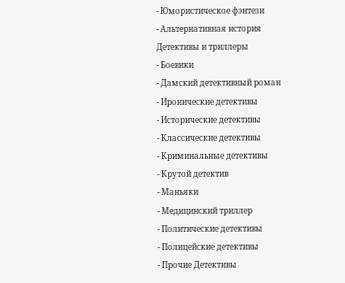- Юмористическое фэнтези
- Альтернативная история
Детективы и триллеры
- Боевики
- Дамский детективный роман
- Иронические детективы
- Исторические детективы
- Классические детективы
- Криминальные детективы
- Крутой детектив
- Маньяки
- Медицинский триллер
- Политические детективы
- Полицейские детективы
- Прочие Детективы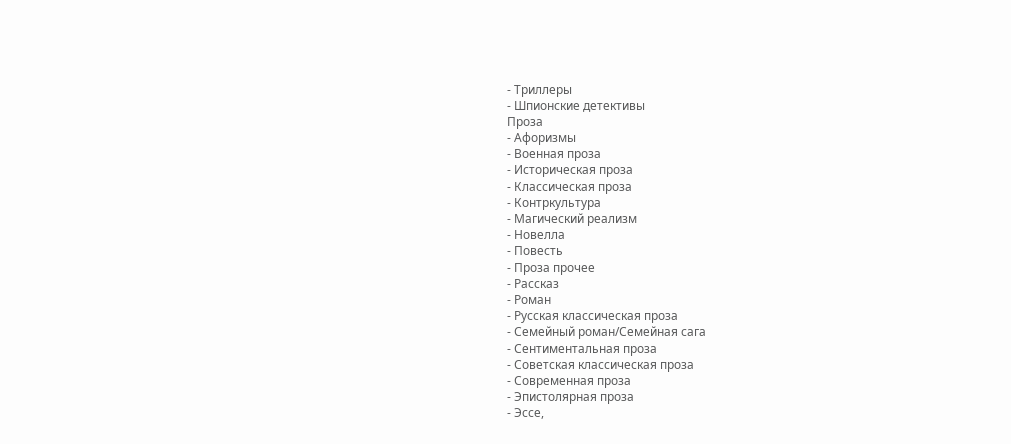- Триллеры
- Шпионские детективы
Проза
- Афоризмы
- Военная проза
- Историческая проза
- Классическая проза
- Контркультура
- Магический реализм
- Новелла
- Повесть
- Проза прочее
- Рассказ
- Роман
- Русская классическая проза
- Семейный роман/Семейная сага
- Сентиментальная проза
- Советская классическая проза
- Современная проза
- Эпистолярная проза
- Эссе,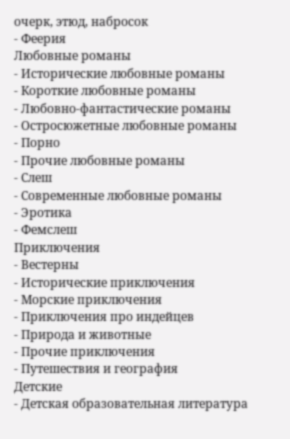очерк, этюд, набросок
- Феерия
Любовные романы
- Исторические любовные романы
- Короткие любовные романы
- Любовно-фантастические романы
- Остросюжетные любовные романы
- Порно
- Прочие любовные романы
- Слеш
- Современные любовные романы
- Эротика
- Фемслеш
Приключения
- Вестерны
- Исторические приключения
- Морские приключения
- Приключения про индейцев
- Природа и животные
- Прочие приключения
- Путешествия и география
Детские
- Детская образовательная литература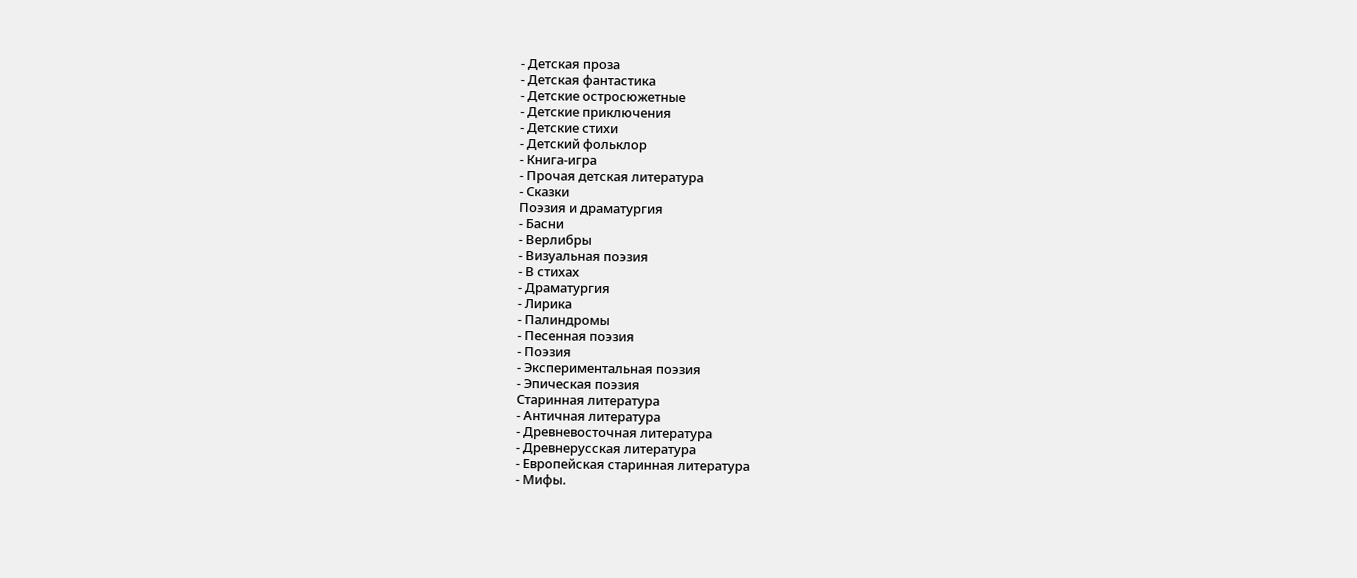- Детская проза
- Детская фантастика
- Детские остросюжетные
- Детские приключения
- Детские стихи
- Детский фольклор
- Книга-игра
- Прочая детская литература
- Сказки
Поэзия и драматургия
- Басни
- Верлибры
- Визуальная поэзия
- В стихах
- Драматургия
- Лирика
- Палиндромы
- Песенная поэзия
- Поэзия
- Экспериментальная поэзия
- Эпическая поэзия
Старинная литература
- Античная литература
- Древневосточная литература
- Древнерусская литература
- Европейская старинная литература
- Мифы.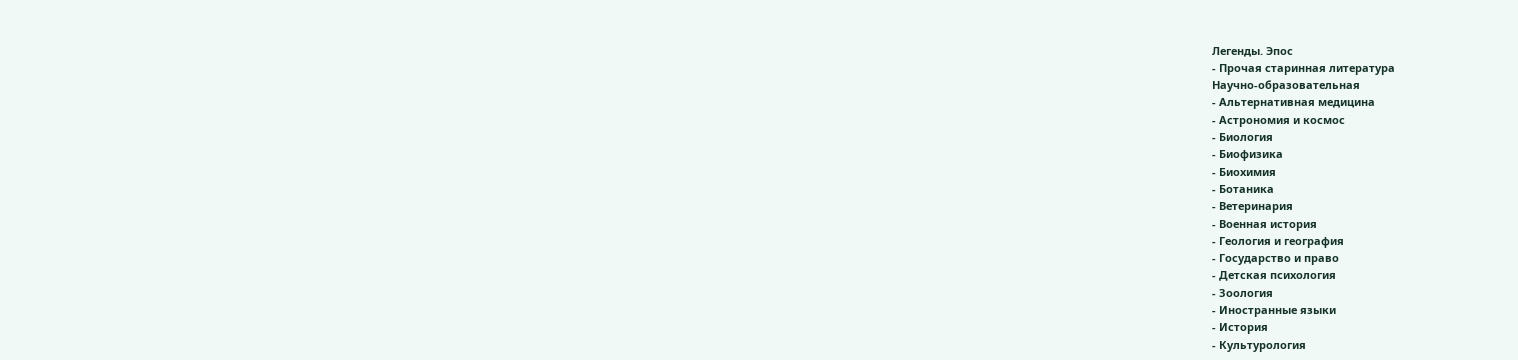Легенды. Эпос
- Прочая старинная литература
Научно-образовательная
- Альтернативная медицина
- Астрономия и космос
- Биология
- Биофизика
- Биохимия
- Ботаника
- Ветеринария
- Военная история
- Геология и география
- Государство и право
- Детская психология
- Зоология
- Иностранные языки
- История
- Культурология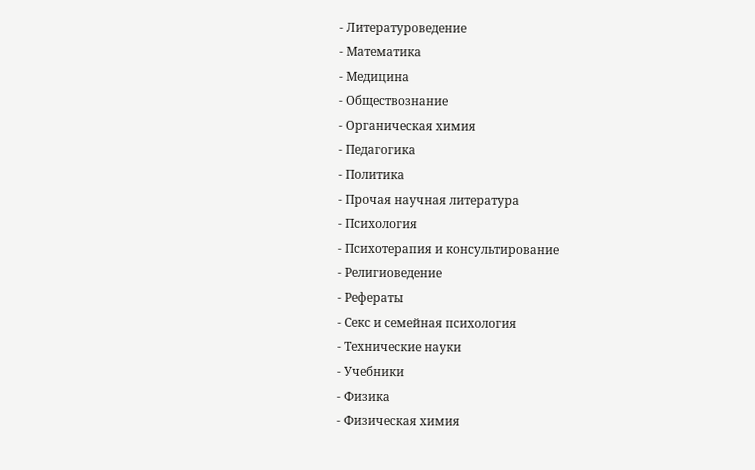- Литературоведение
- Математика
- Медицина
- Обществознание
- Органическая химия
- Педагогика
- Политика
- Прочая научная литература
- Психология
- Психотерапия и консультирование
- Религиоведение
- Рефераты
- Секс и семейная психология
- Технические науки
- Учебники
- Физика
- Физическая химия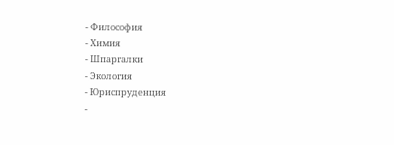- Философия
- Химия
- Шпаргалки
- Экология
- Юриспруденция
-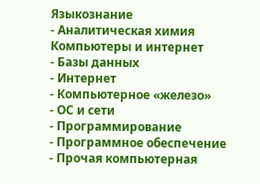Языкознание
- Аналитическая химия
Компьютеры и интернет
- Базы данных
- Интернет
- Компьютерное «железо»
- ОС и сети
- Программирование
- Программное обеспечение
- Прочая компьютерная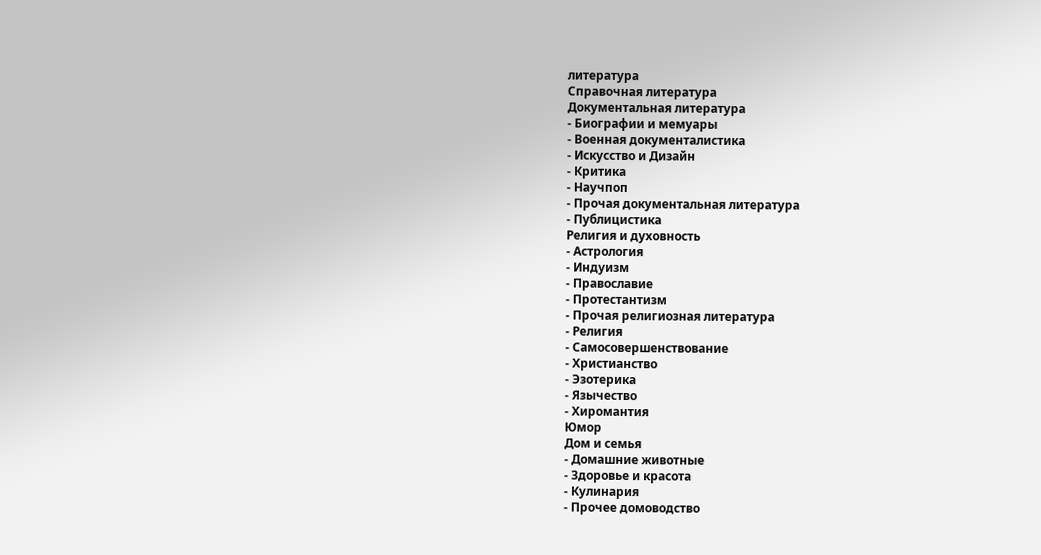литература
Справочная литература
Документальная литература
- Биографии и мемуары
- Военная документалистика
- Искусство и Дизайн
- Критика
- Научпоп
- Прочая документальная литература
- Публицистика
Религия и духовность
- Астрология
- Индуизм
- Православие
- Протестантизм
- Прочая религиозная литература
- Религия
- Самосовершенствование
- Христианство
- Эзотерика
- Язычество
- Хиромантия
Юмор
Дом и семья
- Домашние животные
- Здоровье и красота
- Кулинария
- Прочее домоводство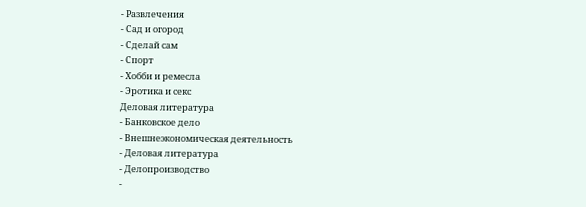- Развлечения
- Сад и огород
- Сделай сам
- Спорт
- Хобби и ремесла
- Эротика и секс
Деловая литература
- Банковское дело
- Внешнеэкономическая деятельность
- Деловая литература
- Делопроизводство
-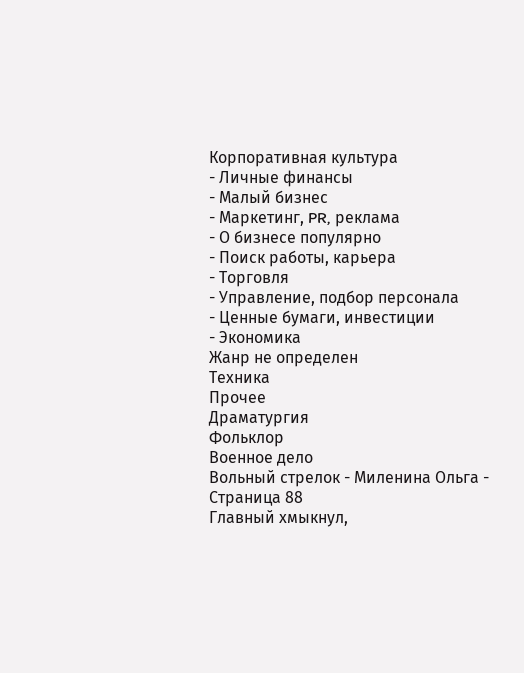Корпоративная культура
- Личные финансы
- Малый бизнес
- Маркетинг, PR, реклама
- О бизнесе популярно
- Поиск работы, карьера
- Торговля
- Управление, подбор персонала
- Ценные бумаги, инвестиции
- Экономика
Жанр не определен
Техника
Прочее
Драматургия
Фольклор
Военное дело
Вольный стрелок - Миленина Ольга - Страница 88
Главный хмыкнул,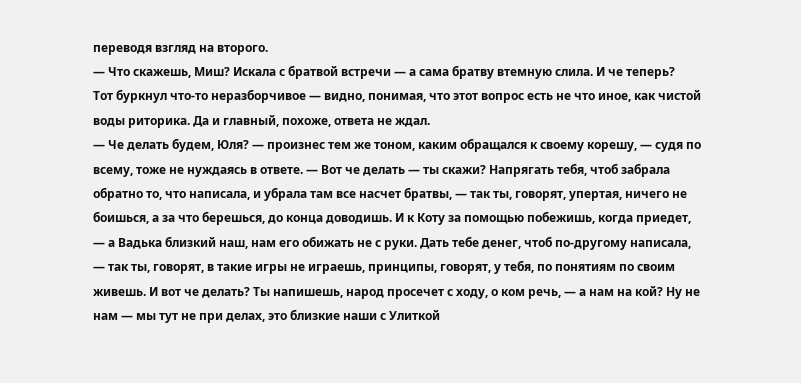переводя взгляд на второго.
— Что скажешь, Миш? Искала с братвой встречи — а сама братву втемную слила. И че теперь?
Тот буркнул что-то неразборчивое — видно, понимая, что этот вопрос есть не что иное, как чистой воды риторика. Да и главный, похоже, ответа не ждал.
— Че делать будем, Юля? — произнес тем же тоном, каким обращался к своему корешу, — судя по всему, тоже не нуждаясь в ответе. — Вот че делать — ты скажи? Напрягать тебя, чтоб забрала обратно то, что написала, и убрала там все насчет братвы, — так ты, говорят, упертая, ничего не боишься, а за что берешься, до конца доводишь. И к Коту за помощью побежишь, когда приедет, — а Вадька близкий наш, нам его обижать не с руки. Дать тебе денег, чтоб по-другому написала, — так ты, говорят, в такие игры не играешь, принципы, говорят, у тебя, по понятиям по своим живешь. И вот че делать? Ты напишешь, народ просечет с ходу, о ком речь, — а нам на кой? Ну не нам — мы тут не при делах, это близкие наши с Улиткой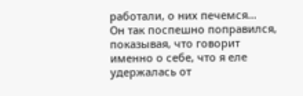работали, о них печемся…
Он так поспешно поправился, показывая, что говорит именно о себе, что я еле удержалась от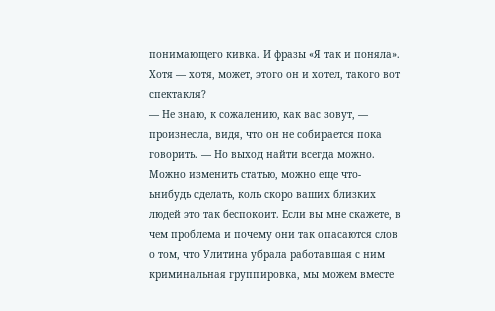понимающего кивка. И фразы «Я так и поняла». Хотя — хотя, может, этого он и хотел, такого вот спектакля?
— Не знаю, к сожалению, как вас зовут, — произнесла, видя, что он не собирается пока говорить. — Но выход найти всегда можно. Можно изменить статью, можно еще что-ьнибудь сделать, коль скоро ваших близких людей это так беспокоит. Если вы мне скажете, в чем проблема и почему они так опасаются слов о том, что Улитина убрала работавшая с ним криминальная группировка, мы можем вместе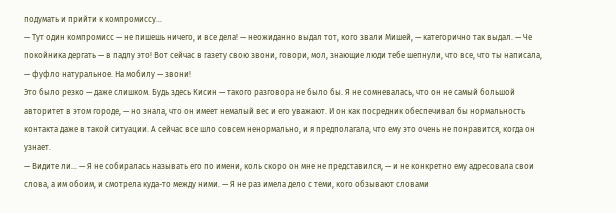подумать и прийти к компромиссу…
— Тут один компромисс — не пишешь ничего, и все дела! — неожиданно выдал тот, кого звали Мишей, — категорично так выдал. — Че покойника дергать — в падлу это! Вот сейчас в газету свою звони, говори, мол, знающие люди тебе шепнули, что все, что ты написала, — фуфло натуральное. На мобилу — звони!
Это было резко — даже слишком. Будь здесь Кисин — такого разговора не было бы. Я не сомневалась, что он не самый большой авторитет в этом городе, — но знала, что он имеет немалый вес и его уважают. И он как посредник обеспечивал бы нормальность контакта даже в такой ситуации. А сейчас все шло совсем ненормально, и я предполагала, что ему это очень не понравится, когда он узнает.
— Видите ли… — Я не собиралась называть его по имени, коль скоро он мне не представился, — и не конкретно ему адресовала свои слова, а им обоим, и смотрела куда-то между ними. — Я не раз имела дело с теми, кого обзывают словами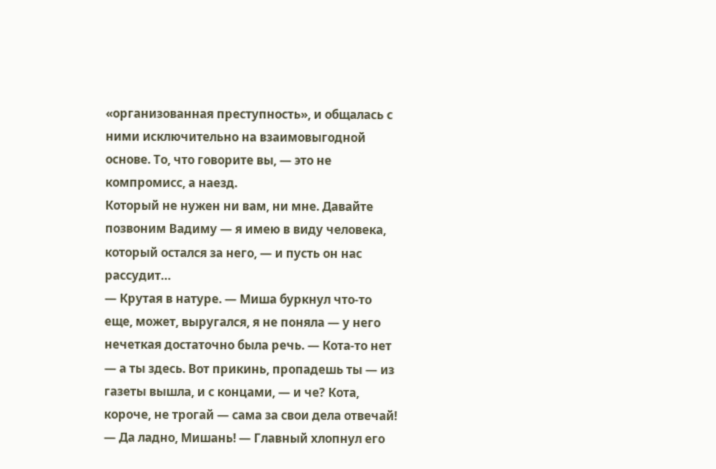«организованная преступность», и общалась с ними исключительно на взаимовыгодной основе. То, что говорите вы, — это не компромисс, а наезд.
Который не нужен ни вам, ни мне. Давайте позвоним Вадиму — я имею в виду человека, который остался за него, — и пусть он нас рассудит…
— Крутая в натуре. — Миша буркнул что-то еще, может, выругался, я не поняла — у него нечеткая достаточно была речь. — Кота-то нет — а ты здесь. Вот прикинь, пропадешь ты — из газеты вышла, и с концами, — и че? Кота, короче, не трогай — сама за свои дела отвечай!
— Да ладно, Мишань! — Главный хлопнул его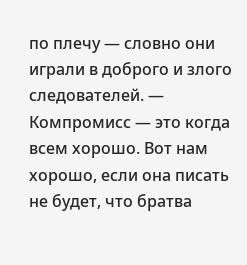по плечу — словно они играли в доброго и злого следователей. — Компромисс — это когда всем хорошо. Вот нам хорошо, если она писать не будет, что братва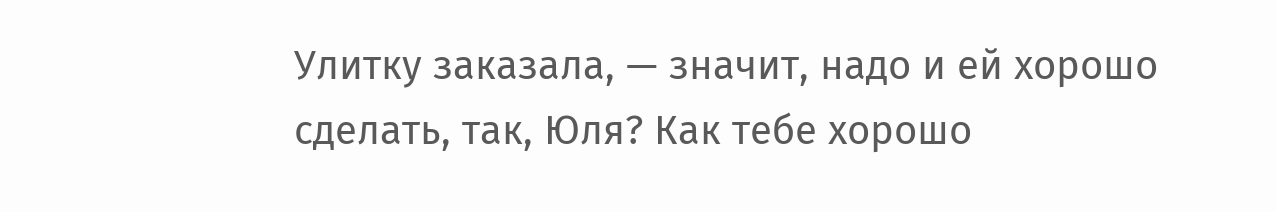Улитку заказала, — значит, надо и ей хорошо сделать, так, Юля? Как тебе хорошо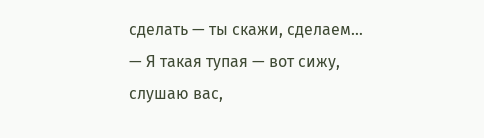сделать — ты скажи, сделаем…
— Я такая тупая — вот сижу, слушаю вас,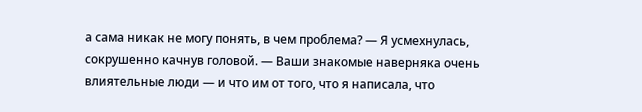а сама никак не могу понять, в чем проблема? — Я усмехнулась, сокрушенно качнув головой. — Ваши знакомые наверняка очень влиятельные люди — и что им от того, что я написала, что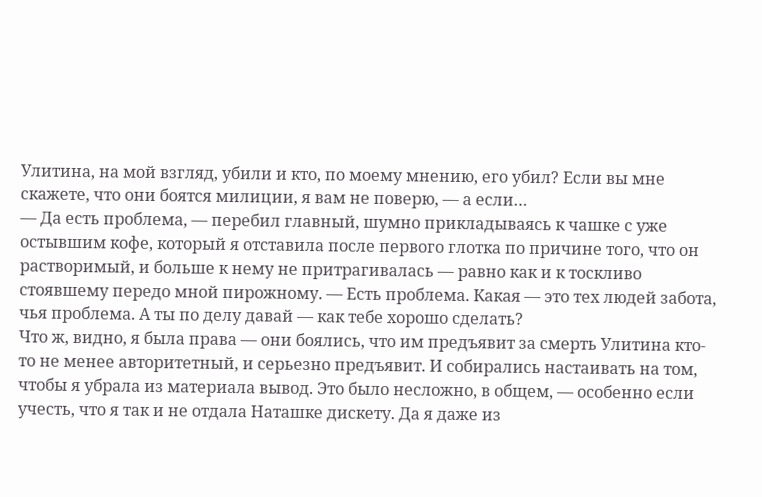Улитина, на мой взгляд, убили и кто, по моему мнению, его убил? Если вы мне скажете, что они боятся милиции, я вам не поверю, — а если…
— Да есть проблема, — перебил главный, шумно прикладываясь к чашке с уже остывшим кофе, который я отставила после первого глотка по причине того, что он растворимый, и больше к нему не притрагивалась — равно как и к тоскливо стоявшему передо мной пирожному. — Есть проблема. Какая — это тех людей забота, чья проблема. А ты по делу давай — как тебе хорошо сделать?
Что ж, видно, я была права — они боялись, что им предъявит за смерть Улитина кто-то не менее авторитетный, и серьезно предъявит. И собирались настаивать на том, чтобы я убрала из материала вывод. Это было несложно, в общем, — особенно если учесть, что я так и не отдала Наташке дискету. Да я даже из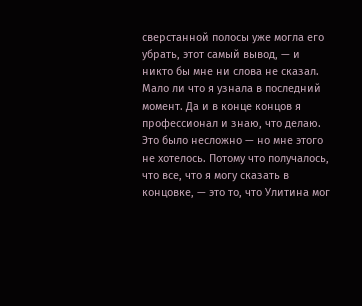сверстанной полосы уже могла его убрать, этот самый вывод, — и никто бы мне ни слова не сказал. Мало ли что я узнала в последний момент. Да и в конце концов я профессионал и знаю, что делаю.
Это было несложно — но мне этого не хотелось. Потому что получалось, что все, что я могу сказать в концовке, — это то, что Улитина мог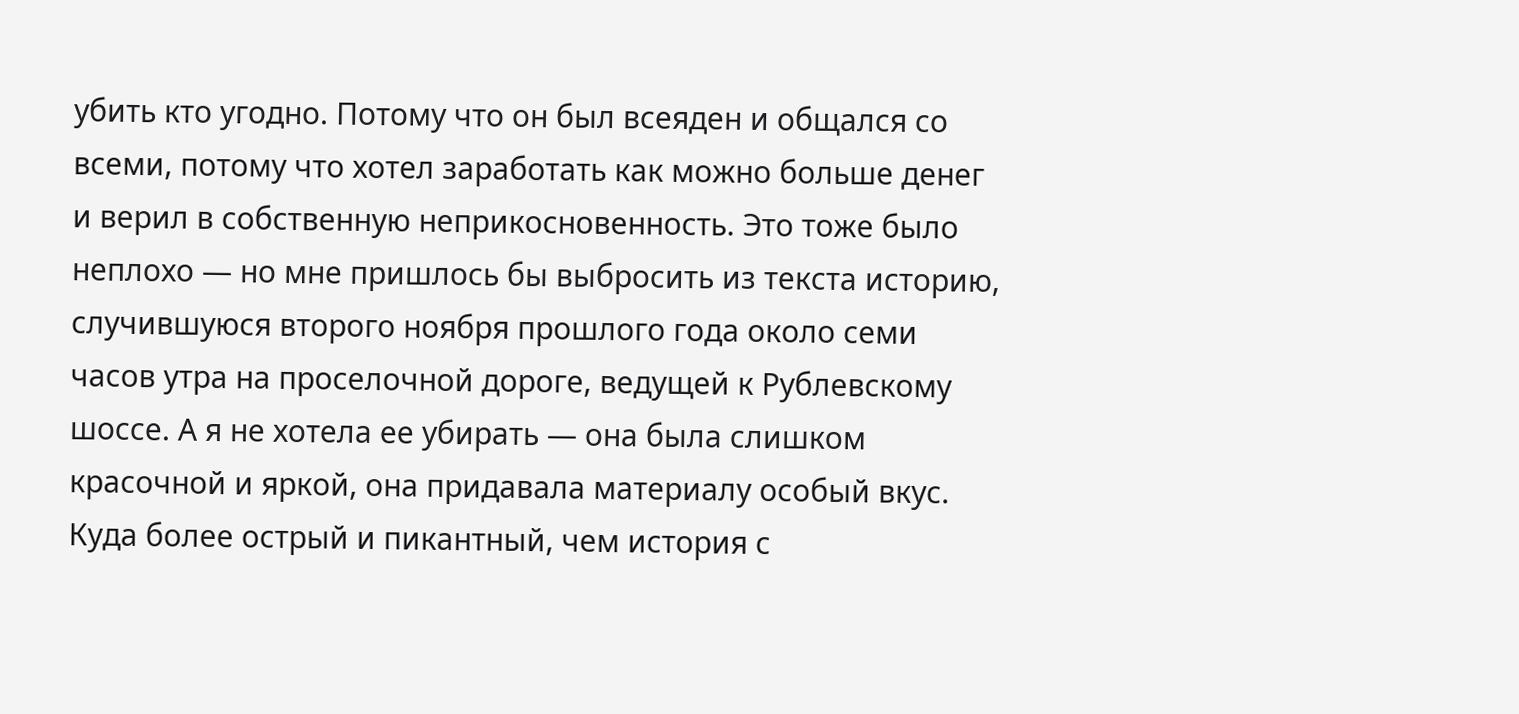убить кто угодно. Потому что он был всеяден и общался со всеми, потому что хотел заработать как можно больше денег и верил в собственную неприкосновенность. Это тоже было неплохо — но мне пришлось бы выбросить из текста историю, случившуюся второго ноября прошлого года около семи часов утра на проселочной дороге, ведущей к Рублевскому шоссе. А я не хотела ее убирать — она была слишком красочной и яркой, она придавала материалу особый вкус. Куда более острый и пикантный, чем история с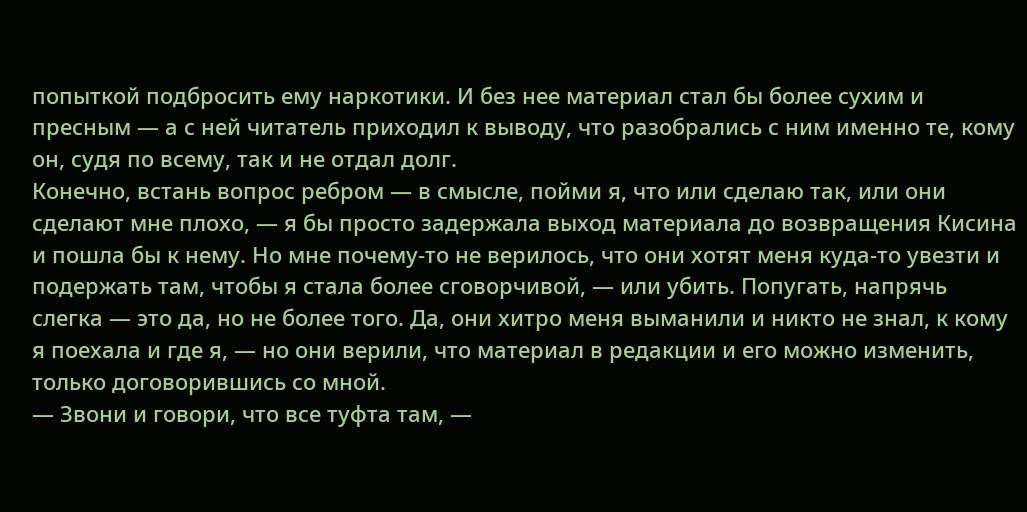попыткой подбросить ему наркотики. И без нее материал стал бы более сухим и пресным — а с ней читатель приходил к выводу, что разобрались с ним именно те, кому он, судя по всему, так и не отдал долг.
Конечно, встань вопрос ребром — в смысле, пойми я, что или сделаю так, или они сделают мне плохо, — я бы просто задержала выход материала до возвращения Кисина и пошла бы к нему. Но мне почему-то не верилось, что они хотят меня куда-то увезти и подержать там, чтобы я стала более сговорчивой, — или убить. Попугать, напрячь слегка — это да, но не более того. Да, они хитро меня выманили и никто не знал, к кому я поехала и где я, — но они верили, что материал в редакции и его можно изменить, только договорившись со мной.
— Звони и говори, что все туфта там, —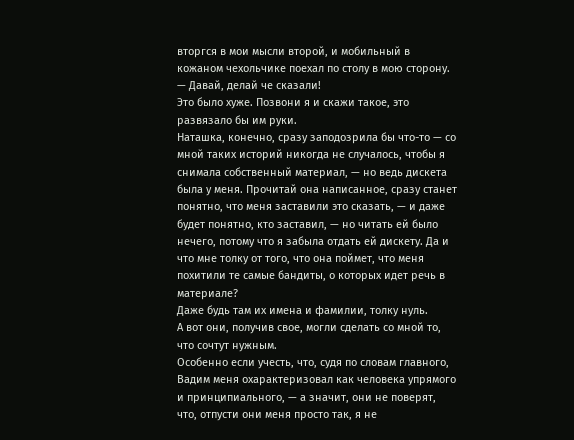вторгся в мои мысли второй, и мобильный в кожаном чехольчике поехал по столу в мою сторону. — Давай, делай че сказали!
Это было хуже. Позвони я и скажи такое, это развязало бы им руки.
Наташка, конечно, сразу заподозрила бы что-то — со мной таких историй никогда не случалось, чтобы я снимала собственный материал, — но ведь дискета была у меня. Прочитай она написанное, сразу станет понятно, что меня заставили это сказать, — и даже будет понятно, кто заставил, — но читать ей было нечего, потому что я забыла отдать ей дискету. Да и что мне толку от того, что она поймет, что меня похитили те самые бандиты, о которых идет речь в материале?
Даже будь там их имена и фамилии, толку нуль.
А вот они, получив свое, могли сделать со мной то, что сочтут нужным.
Особенно если учесть, что, судя по словам главного, Вадим меня охарактеризовал как человека упрямого и принципиального, — а значит, они не поверят, что, отпусти они меня просто так, я не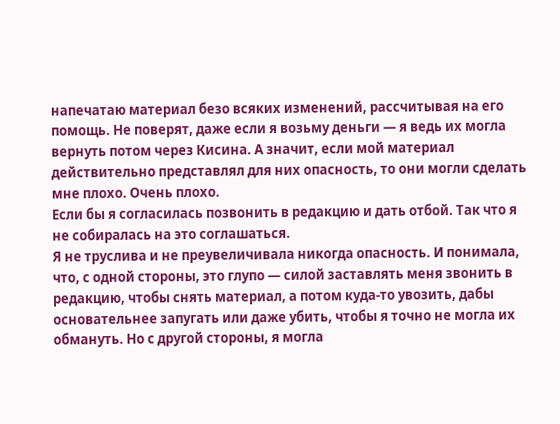напечатаю материал безо всяких изменений, рассчитывая на его помощь. Не поверят, даже если я возьму деньги — я ведь их могла вернуть потом через Кисина. А значит, если мой материал действительно представлял для них опасность, то они могли сделать мне плохо. Очень плохо.
Если бы я согласилась позвонить в редакцию и дать отбой. Так что я не собиралась на это соглашаться.
Я не труслива и не преувеличивала никогда опасность. И понимала, что, с одной стороны, это глупо — силой заставлять меня звонить в редакцию, чтобы снять материал, а потом куда-то увозить, дабы основательнее запугать или даже убить, чтобы я точно не могла их обмануть. Но с другой стороны, я могла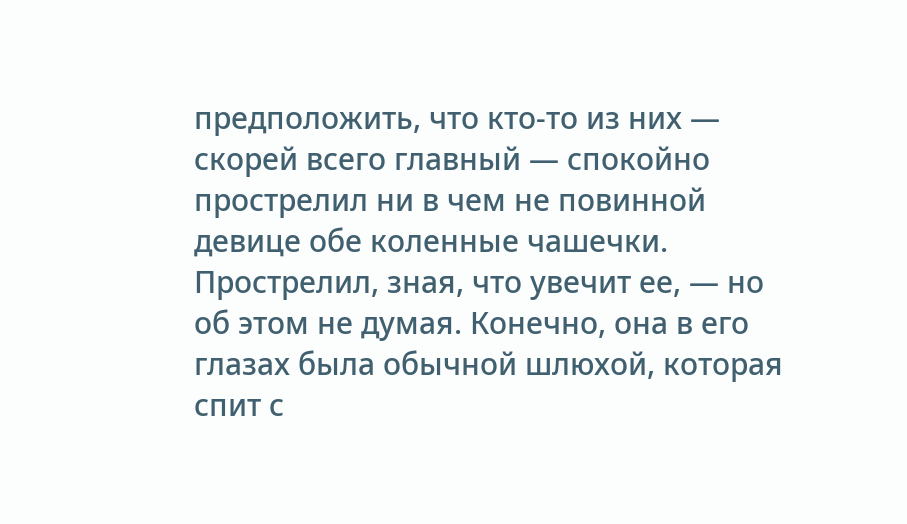предположить, что кто-то из них — скорей всего главный — спокойно прострелил ни в чем не повинной девице обе коленные чашечки. Прострелил, зная, что увечит ее, — но об этом не думая. Конечно, она в его глазах была обычной шлюхой, которая спит с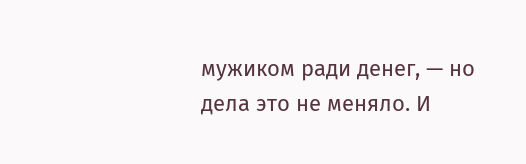мужиком ради денег, — но дела это не меняло. И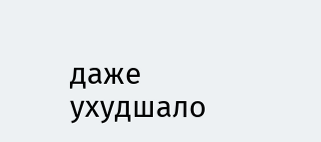даже ухудшало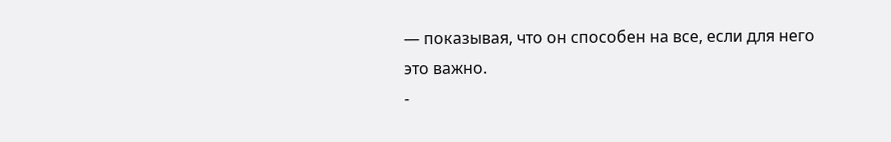— показывая, что он способен на все, если для него это важно.
-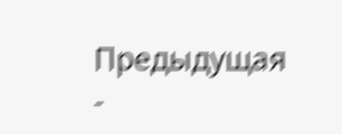Предыдущая
-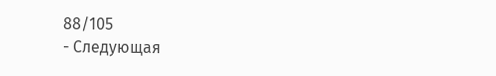88/105
- Следующая